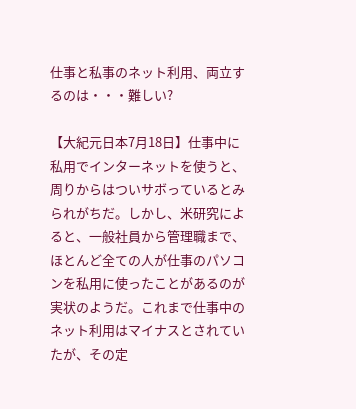仕事と私事のネット利用、両立するのは・・・難しい?

【大紀元日本7月18日】仕事中に私用でインターネットを使うと、周りからはついサボっているとみられがちだ。しかし、米研究によると、一般社員から管理職まで、ほとんど全ての人が仕事のパソコンを私用に使ったことがあるのが実状のようだ。これまで仕事中のネット利用はマイナスとされていたが、その定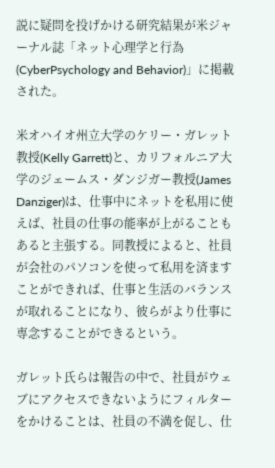説に疑問を投げかける研究結果が米ジャーナル誌「ネット心理学と行為(CyberPsychology and Behavior)」に掲載された。

米オハイオ州立大学のケリー・ガレット教授(Kelly Garrett)と、カリフォルニア大学のジェームス・ダンジガー教授(James Danziger)は、仕事中にネットを私用に使えば、社員の仕事の能率が上がることもあると主張する。同教授によると、社員が会社のパソコンを使って私用を済ますことができれば、仕事と生活のバランスが取れることになり、彼らがより仕事に専念することができるという。

ガレット氏らは報告の中で、社員がウェブにアクセスできないようにフィルターをかけることは、社員の不満を促し、仕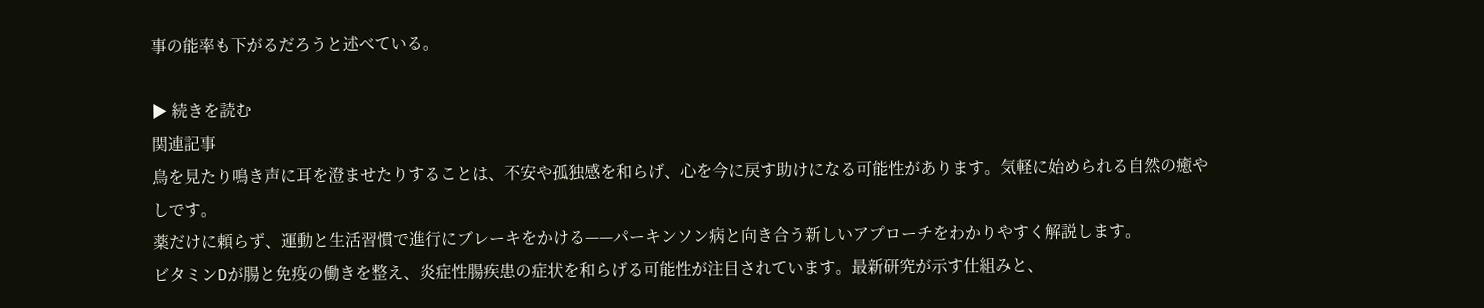事の能率も下がるだろうと述べている。

▶ 続きを読む
関連記事
鳥を見たり鳴き声に耳を澄ませたりすることは、不安や孤独感を和らげ、心を今に戻す助けになる可能性があります。気軽に始められる自然の癒やしです。
薬だけに頼らず、運動と生活習慣で進行にブレーキをかける——パーキンソン病と向き合う新しいアプローチをわかりやすく解説します。
ビタミンDが腸と免疫の働きを整え、炎症性腸疾患の症状を和らげる可能性が注目されています。最新研究が示す仕組みと、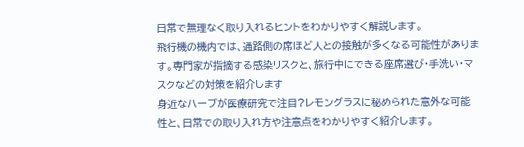日常で無理なく取り入れるヒントをわかりやすく解説します。
飛行機の機内では、通路側の席ほど人との接触が多くなる可能性があります。専門家が指摘する感染リスクと、旅行中にできる座席選び・手洗い・マスクなどの対策を紹介します
身近なハーブが医療研究で注目?レモングラスに秘められた意外な可能性と、日常での取り入れ方や注意点をわかりやすく紹介します。